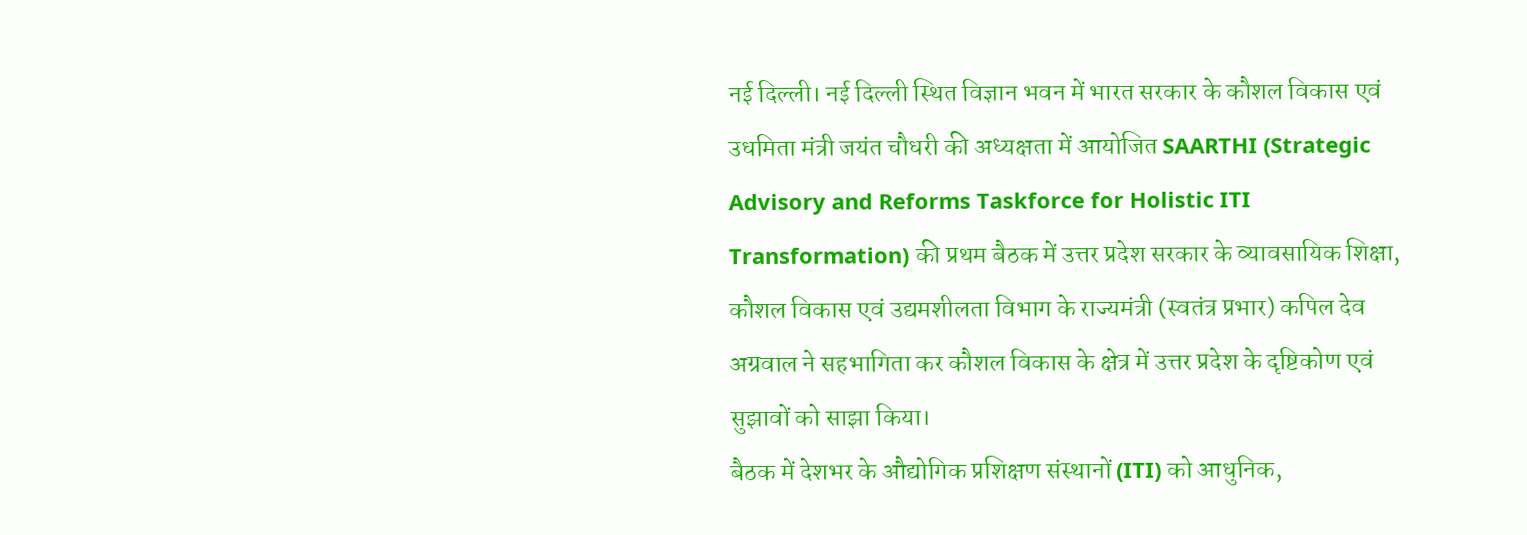नई दिल्ली। नई दिल्ली स्थित विज्ञान भवन में भारत सरकार के कौशल विकास एवं उधमिता मंत्री जयंत चौधरी की अध्यक्षता में आयोजित SAARTHI (Strategic Advisory and Reforms Taskforce for Holistic ITI Transformation) की प्रथम बैठक में उत्तर प्रदेश सरकार के व्यावसायिक शिक्षा, कौशल विकास एवं उद्यमशीलता विभाग के राज्यमंत्री (स्वतंत्र प्रभार) कपिल देव अग्रवाल ने सहभागिता कर कौशल विकास के क्षेत्र में उत्तर प्रदेश के दृष्टिकोण एवं सुझावों को साझा किया।
बैठक में देशभर के औद्योगिक प्रशिक्षण संस्थानों (ITI) को आधुनिक,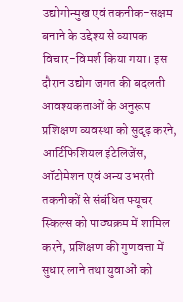उद्योगोन्मुख एवं तकनीक-सक्षम बनाने के उद्देश्य से व्यापक विचार-विमर्श किया गया। इस दौरान उद्योग जगत की बदलती आवश्यकताओं के अनुरूप प्रशिक्षण व्यवस्था को सुदृढ़ करने, आर्टिफिशियल इंटेलिजेंस, ऑटोमेशन एवं अन्य उभरती तकनीकों से संबंधित फ्यूचर स्किल्स को पाठ्यक्रम में शामिल करने, प्रशिक्षण की गुणवत्ता में सुधार लाने तथा युवाओं को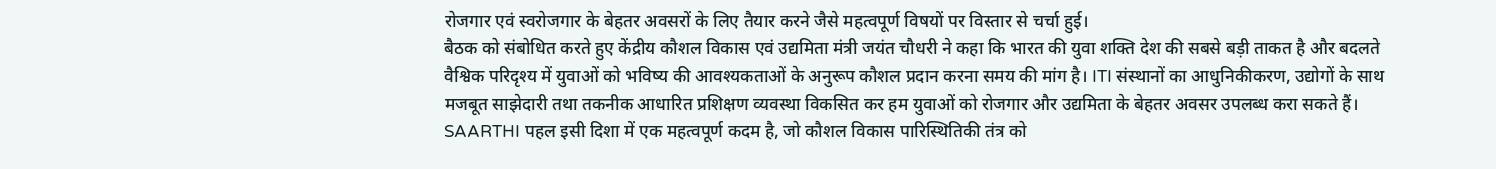रोजगार एवं स्वरोजगार के बेहतर अवसरों के लिए तैयार करने जैसे महत्वपूर्ण विषयों पर विस्तार से चर्चा हुई।
बैठक को संबोधित करते हुए केंद्रीय कौशल विकास एवं उद्यमिता मंत्री जयंत चौधरी ने कहा कि भारत की युवा शक्ति देश की सबसे बड़ी ताकत है और बदलते वैश्विक परिदृश्य में युवाओं को भविष्य की आवश्यकताओं के अनुरूप कौशल प्रदान करना समय की मांग है। ITI संस्थानों का आधुनिकीकरण, उद्योगों के साथ मजबूत साझेदारी तथा तकनीक आधारित प्रशिक्षण व्यवस्था विकसित कर हम युवाओं को रोजगार और उद्यमिता के बेहतर अवसर उपलब्ध करा सकते हैं। SAARTHI पहल इसी दिशा में एक महत्वपूर्ण कदम है, जो कौशल विकास पारिस्थितिकी तंत्र को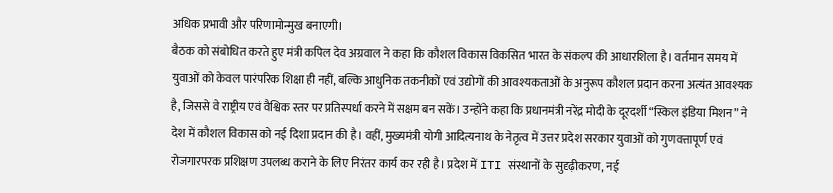अधिक प्रभावी और परिणामोन्मुख बनाएगी।
बैठक को संबोधित करते हुए मंत्री कपिल देव अग्रवाल ने कहा कि कौशल विकास विकसित भारत के संकल्प की आधारशिला है। वर्तमान समय में युवाओं को केवल पारंपरिक शिक्षा ही नहीं, बल्कि आधुनिक तकनीकों एवं उद्योगों की आवश्यकताओं के अनुरूप कौशल प्रदान करना अत्यंत आवश्यक है, जिससे वे राष्ट्रीय एवं वैश्विक स्तर पर प्रतिस्पर्धा करने में सक्षम बन सकें। उन्होंने कहा कि प्रधानमंत्री नरेंद्र मोदी के दूरदर्शी “स्किल इंडिया मिशन” ने देश में कौशल विकास को नई दिशा प्रदान की है। वहीं, मुख्यमंत्री योगी आदित्यनाथ के नेतृत्व में उत्तर प्रदेश सरकार युवाओं को गुणवत्तापूर्ण एवं रोजगारपरक प्रशिक्षण उपलब्ध कराने के लिए निरंतर कार्य कर रही है। प्रदेश में ITI संस्थानों के सुदृढ़ीकरण, नई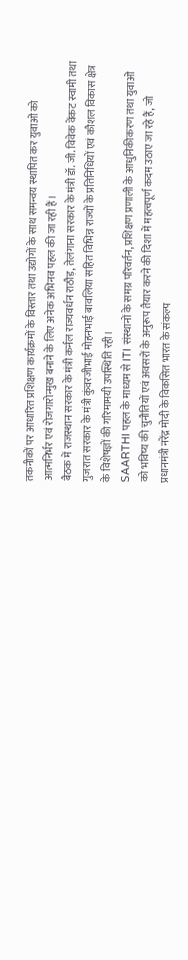तकनीकों पर आधारित प्रशिक्षण कार्यक्रमों के विस्तार तथा उद्योगों के साथ समन्वय स्थापित कर युवाओं को आत्मनिर्भर एवं रोजगारोन्मुख बनाने के लिए अनेक अभिनव पहल की जा रही हैं।
बैठक में राजस्थान सरकार के मंत्री कर्नल राज्यवर्धन राठौड़, तेलंगाना सरकार के मंत्री डॉ. जी. विवेक वेंकट स्वामी तथा गुजरात सरकार के मंत्री कुंवरजीभाई मोहनभाई बावलिया सहित विभिन्न राज्यों के प्रतिनिधियों एवं कौशल विकास क्षेत्र के विशेषज्ञों की गरिमामयी उपस्थिति रही।
SAARTHI पहल के माध्यम से ITI संस्थानों के समग्र परिवर्तन, प्रशिक्षण प्रणाली के आधुनिकीकरण तथा युवाओं को भविष्य की चुनौतियों एवं अवसरों के अनुरूप तैयार करने की दिशा में महत्वपूर्ण कदम उठाए जा रहे हैं, जो प्रधानमंत्री नरेंद्र मोदी के विकसित भारत के संकल्प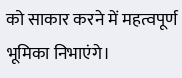को साकार करने में महत्वपूर्ण भूमिका निभाएंगे।